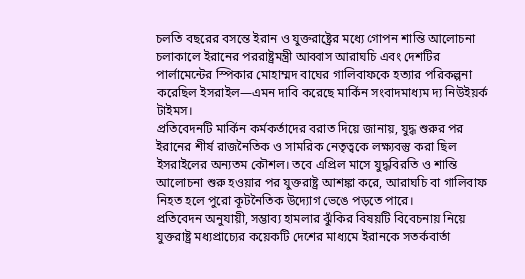চলতি বছরের বসন্তে ইরান ও যুক্তরাষ্ট্রের মধ্যে গোপন শান্তি আলোচনা চলাকালে ইরানের পররাষ্ট্রমন্ত্রী আব্বাস আরাঘচি এবং দেশটির পার্লামেন্টের স্পিকার মোহাম্মদ বাঘের গালিবাফকে হত্যার পরিকল্পনা করেছিল ইসরাইল—এমন দাবি করেছে মার্কিন সংবাদমাধ্যম দ্য নিউইয়র্ক টাইমস।
প্রতিবেদনটি মার্কিন কর্মকর্তাদের বরাত দিয়ে জানায়, যুদ্ধ শুরুর পর ইরানের শীর্ষ রাজনৈতিক ও সামরিক নেতৃত্বকে লক্ষ্যবস্তু করা ছিল ইসরাইলের অন্যতম কৌশল। তবে এপ্রিল মাসে যুদ্ধবিরতি ও শান্তি আলোচনা শুরু হওয়ার পর যুক্তরাষ্ট্র আশঙ্কা করে, আরাঘচি বা গালিবাফ নিহত হলে পুরো কূটনৈতিক উদ্যোগ ভেঙে পড়তে পারে।
প্রতিবেদন অনুযায়ী, সম্ভাব্য হামলার ঝুঁকির বিষয়টি বিবেচনায় নিয়ে যুক্তরাষ্ট্র মধ্যপ্রাচ্যের কয়েকটি দেশের মাধ্যমে ইরানকে সতর্কবার্তা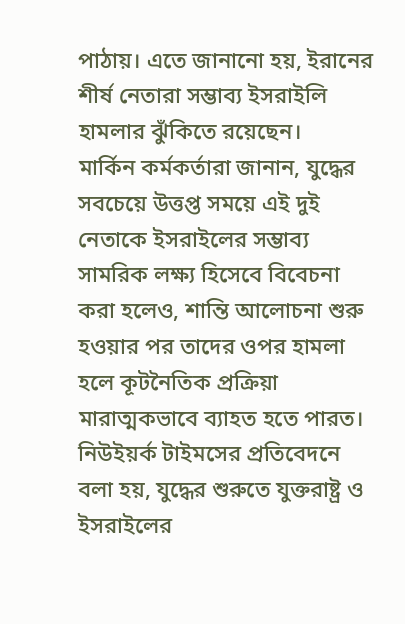পাঠায়। এতে জানানো হয়, ইরানের শীর্ষ নেতারা সম্ভাব্য ইসরাইলি হামলার ঝুঁকিতে রয়েছেন।
মার্কিন কর্মকর্তারা জানান, যুদ্ধের সবচেয়ে উত্তপ্ত সময়ে এই দুই নেতাকে ইসরাইলের সম্ভাব্য সামরিক লক্ষ্য হিসেবে বিবেচনা করা হলেও, শান্তি আলোচনা শুরু হওয়ার পর তাদের ওপর হামলা হলে কূটনৈতিক প্রক্রিয়া মারাত্মকভাবে ব্যাহত হতে পারত।
নিউইয়র্ক টাইমসের প্রতিবেদনে বলা হয়, যুদ্ধের শুরুতে যুক্তরাষ্ট্র ও ইসরাইলের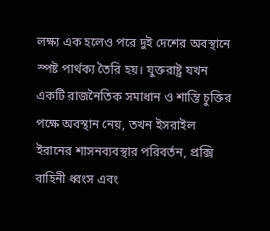লক্ষ্য এক হলেও পরে দুই দেশের অবস্থানে স্পষ্ট পার্থক্য তৈরি হয়। যুক্তরাষ্ট্র যখন একটি রাজনৈতিক সমাধান ও শান্তি চুক্তির পক্ষে অবস্থান নেয়, তখন ইসরাইল ইরানের শাসনব্যবস্থার পরিবর্তন, প্রক্সি বাহিনী ধ্বংস এবং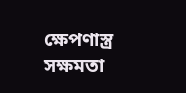ক্ষেপণাস্ত্র সক্ষমতা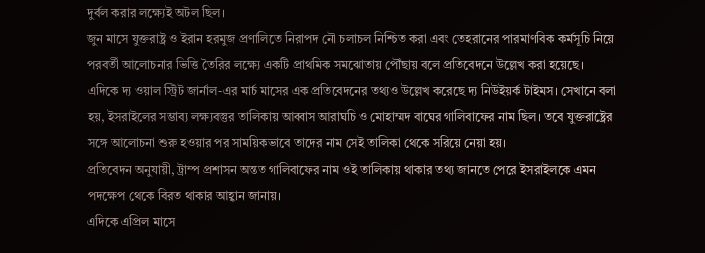দুর্বল করার লক্ষ্যেই অটল ছিল।
জুন মাসে যুক্তরাষ্ট্র ও ইরান হরমুজ প্রণালিতে নিরাপদ নৌ চলাচল নিশ্চিত করা এবং তেহরানের পারমাণবিক কর্মসূচি নিয়ে পরবর্তী আলোচনার ভিত্তি তৈরির লক্ষ্যে একটি প্রাথমিক সমঝোতায় পৌঁছায় বলে প্রতিবেদনে উল্লেখ করা হয়েছে।
এদিকে দ্য ওয়াল স্ট্রিট জার্নাল-এর মার্চ মাসের এক প্রতিবেদনের তথ্যও উল্লেখ করেছে দ্য নিউইয়র্ক টাইমস। সেখানে বলা হয়, ইসরাইলের সম্ভাব্য লক্ষ্যবস্তুর তালিকায় আব্বাস আরাঘচি ও মোহাম্মদ বাঘের গালিবাফের নাম ছিল। তবে যুক্তরাষ্ট্রের সঙ্গে আলোচনা শুরু হওয়ার পর সাময়িকভাবে তাদের নাম সেই তালিকা থেকে সরিয়ে নেয়া হয়।
প্রতিবেদন অনুযায়ী, ট্রাম্প প্রশাসন অন্তত গালিবাফের নাম ওই তালিকায় থাকার তথ্য জানতে পেরে ইসরাইলকে এমন পদক্ষেপ থেকে বিরত থাকার আহ্বান জানায়।
এদিকে এপ্রিল মাসে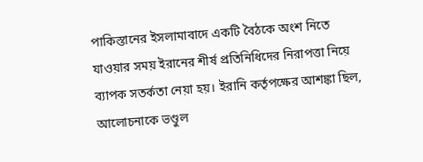পাকিস্তানের ইসলামাবাদে একটি বৈঠকে অংশ নিতে যাওয়ার সময় ইরানের শীর্ষ প্রতিনিধিদের নিরাপত্তা নিয়ে ব্যাপক সতর্কতা নেয়া হয়। ইরানি কর্তৃপক্ষের আশঙ্কা ছিল, আলোচনাকে ভণ্ডুল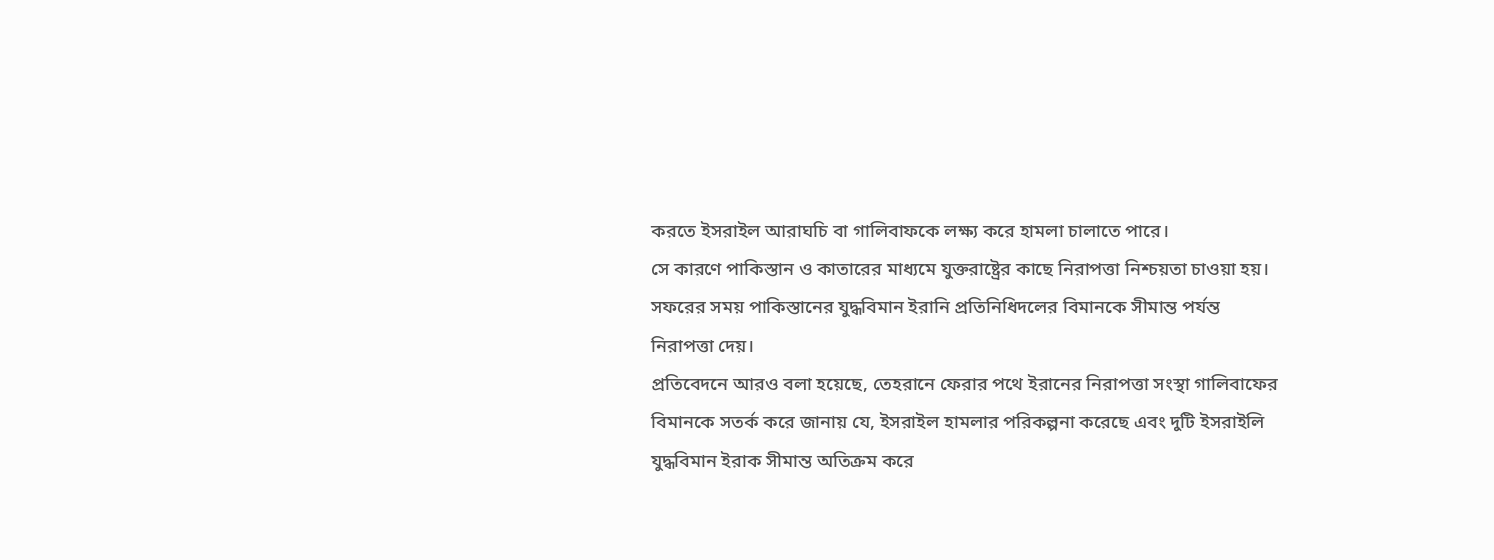করতে ইসরাইল আরাঘচি বা গালিবাফকে লক্ষ্য করে হামলা চালাতে পারে।
সে কারণে পাকিস্তান ও কাতারের মাধ্যমে যুক্তরাষ্ট্রের কাছে নিরাপত্তা নিশ্চয়তা চাওয়া হয়। সফরের সময় পাকিস্তানের যুদ্ধবিমান ইরানি প্রতিনিধিদলের বিমানকে সীমান্ত পর্যন্ত নিরাপত্তা দেয়।
প্রতিবেদনে আরও বলা হয়েছে, তেহরানে ফেরার পথে ইরানের নিরাপত্তা সংস্থা গালিবাফের বিমানকে সতর্ক করে জানায় যে, ইসরাইল হামলার পরিকল্পনা করেছে এবং দুটি ইসরাইলি যুদ্ধবিমান ইরাক সীমান্ত অতিক্রম করে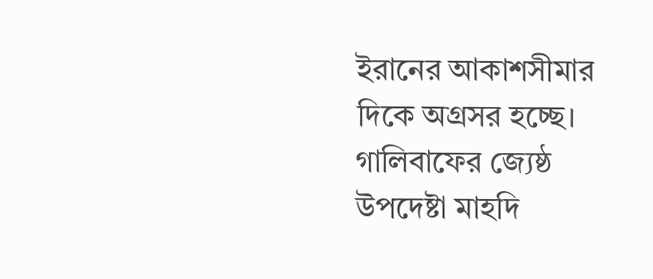ইরানের আকাশসীমার দিকে অগ্রসর হচ্ছে।
গালিবাফের জ্যেষ্ঠ উপদেষ্টা মাহদি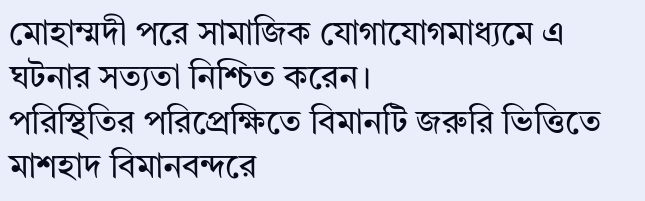মোহাম্মদী পরে সামাজিক যোগাযোগমাধ্যমে এ ঘটনার সত্যতা নিশ্চিত করেন।
পরিস্থিতির পরিপ্রেক্ষিতে বিমানটি জরুরি ভিত্তিতে মাশহাদ বিমানবন্দরে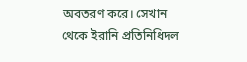অবতরণ করে। সেখান থেকে ইরানি প্রতিনিধিদল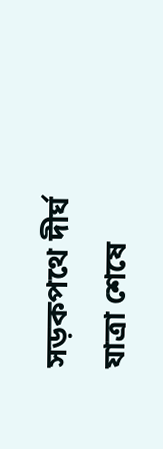সড়কপথে দীর্ঘ যাত্রা শেষে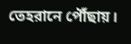তেহরানে পৌঁছায়।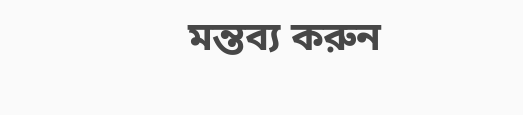মন্তব্য করুন